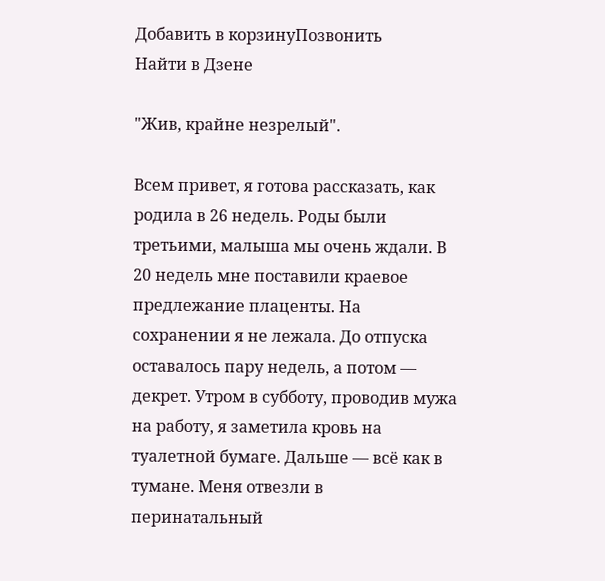Добавить в корзинуПозвонить
Найти в Дзене

"Жив, крайне незрелый".

Всем привет, я готова рассказать, как родила в 26 недель. Роды были третьими, малыша мы очень ждали. В 20 недель мне поставили краевое предлежание плаценты. На сохранении я не лежала. До отпуска оставалось пару недель, а потом — декрет. Утром в субботу, проводив мужа на работу, я заметила кровь на туалетной бумаге. Дальше — всё как в тумане. Меня отвезли в перинатальный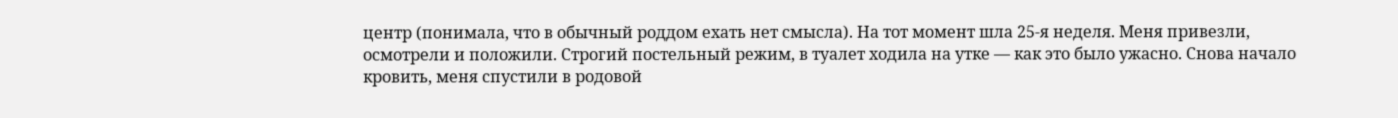центр (понимала, что в обычный роддом ехать нет смысла). На тот момент шла 25-я неделя. Меня привезли, осмотрели и положили. Строгий постельный режим, в туалет ходила на утке — как это было ужасно. Снова начало кровить, меня спустили в родовой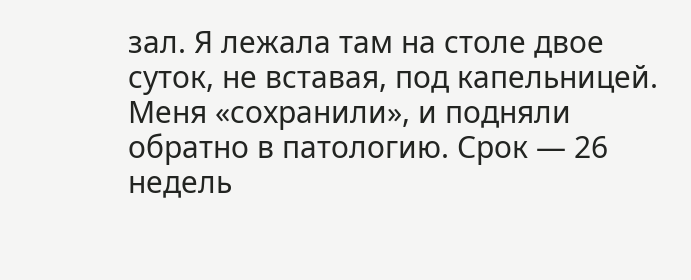зал. Я лежала там на столе двое суток, не вставая, под капельницей. Меня «сохранили», и подняли обратно в патологию. Срок — 26 недель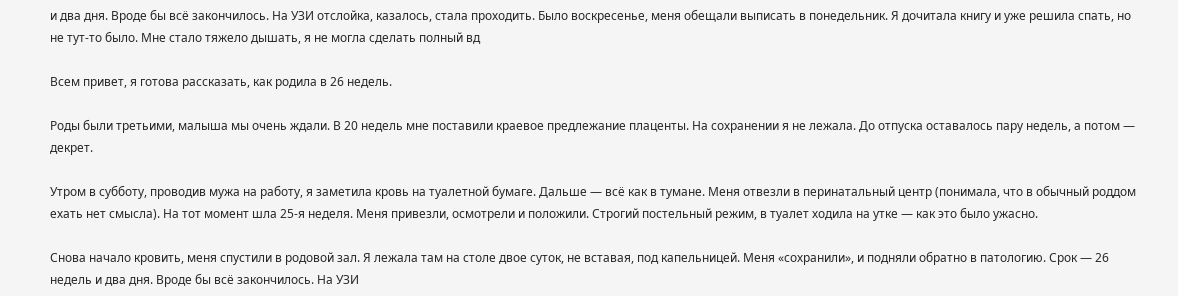и два дня. Вроде бы всё закончилось. На УЗИ отслойка, казалось, стала проходить. Было воскресенье, меня обещали выписать в понедельник. Я дочитала книгу и уже решила спать, но не тут-то было. Мне стало тяжело дышать, я не могла сделать полный вд

Всем привет, я готова рассказать, как родила в 26 недель.

Роды были третьими, малыша мы очень ждали. В 20 недель мне поставили краевое предлежание плаценты. На сохранении я не лежала. До отпуска оставалось пару недель, а потом — декрет.

Утром в субботу, проводив мужа на работу, я заметила кровь на туалетной бумаге. Дальше — всё как в тумане. Меня отвезли в перинатальный центр (понимала, что в обычный роддом ехать нет смысла). На тот момент шла 25-я неделя. Меня привезли, осмотрели и положили. Строгий постельный режим, в туалет ходила на утке — как это было ужасно.

Снова начало кровить, меня спустили в родовой зал. Я лежала там на столе двое суток, не вставая, под капельницей. Меня «сохранили», и подняли обратно в патологию. Срок — 26 недель и два дня. Вроде бы всё закончилось. На УЗИ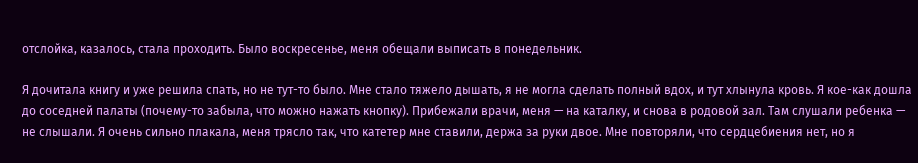отслойка, казалось, стала проходить. Было воскресенье, меня обещали выписать в понедельник.

Я дочитала книгу и уже решила спать, но не тут-то было. Мне стало тяжело дышать, я не могла сделать полный вдох, и тут хлынула кровь. Я кое-как дошла до соседней палаты (почему-то забыла, что можно нажать кнопку). Прибежали врачи, меня — на каталку, и снова в родовой зал. Там слушали ребенка — не слышали. Я очень сильно плакала, меня трясло так, что катетер мне ставили, держа за руки двое. Мне повторяли, что сердцебиения нет, но я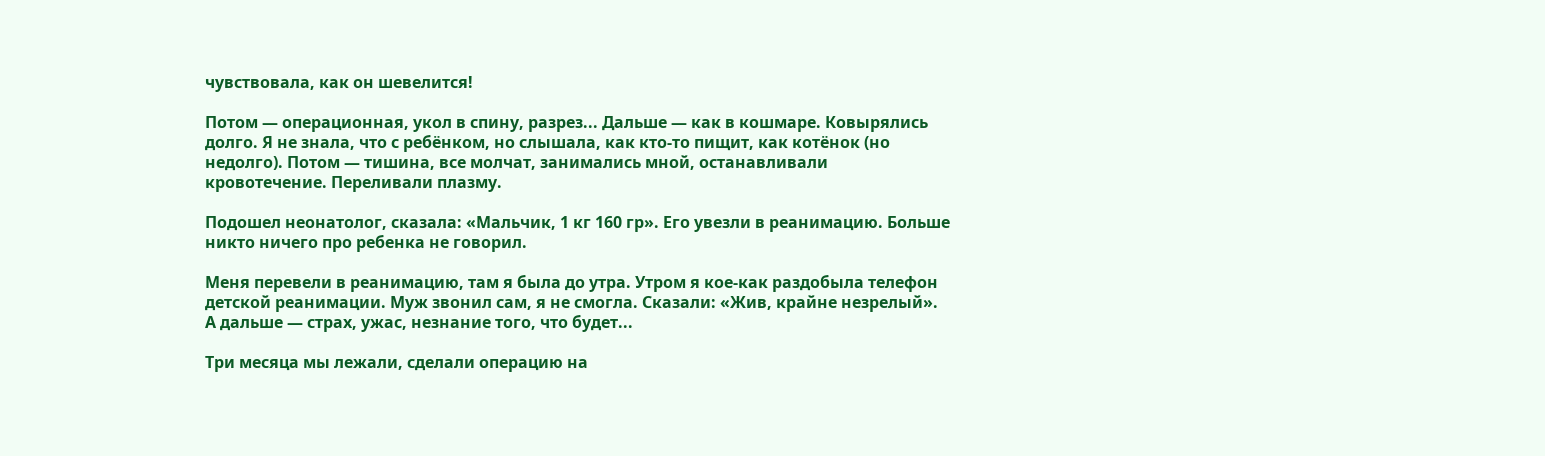чувствовала, как он шевелится!

Потом — операционная, укол в спину, разрез... Дальше — как в кошмаре. Ковырялись долго. Я не знала, что с ребёнком, но слышала, как кто-то пищит, как котёнок (но недолго). Потом — тишина, все молчат, занимались мной, останавливали кровотечение. Переливали плазму.

Подошел неонатолог, сказала: «Мальчик, 1 кг 160 гр». Его увезли в реанимацию. Больше никто ничего про ребенка не говорил.

Меня перевели в реанимацию, там я была до утра. Утром я кое-как раздобыла телефон детской реанимации. Муж звонил сам, я не смогла. Сказали: «Жив, крайне незрелый». А дальше — страх, ужас, незнание того, что будет...

Три месяца мы лежали, сделали операцию на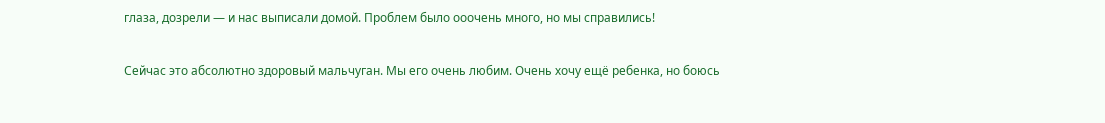глаза, дозрели — и нас выписали домой. Проблем было ооочень много, но мы справились!

Сейчас это абсолютно здоровый мальчуган. Мы его очень любим. Очень хочу ещё ребенка, но боюсь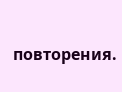повторения.